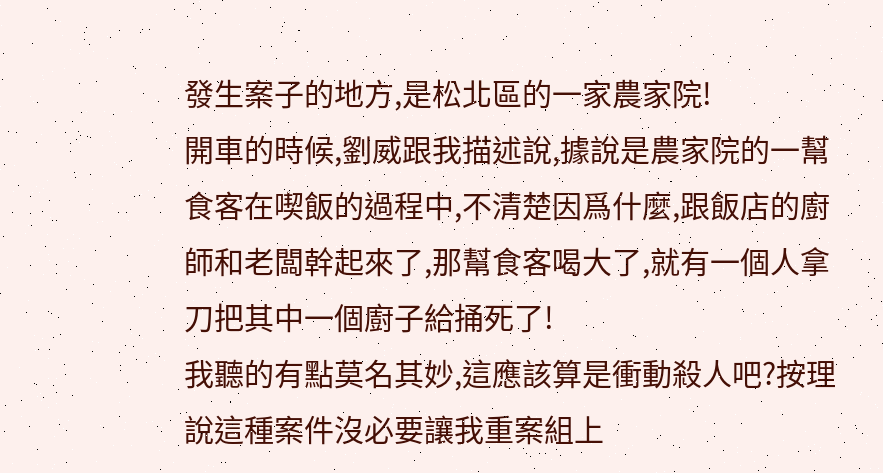發生案子的地方,是松北區的一家農家院!
開車的時候,劉威跟我描述說,據說是農家院的一幫食客在喫飯的過程中,不清楚因爲什麼,跟飯店的廚師和老闆幹起來了,那幫食客喝大了,就有一個人拿刀把其中一個廚子給捅死了!
我聽的有點莫名其妙,這應該算是衝動殺人吧?按理說這種案件沒必要讓我重案組上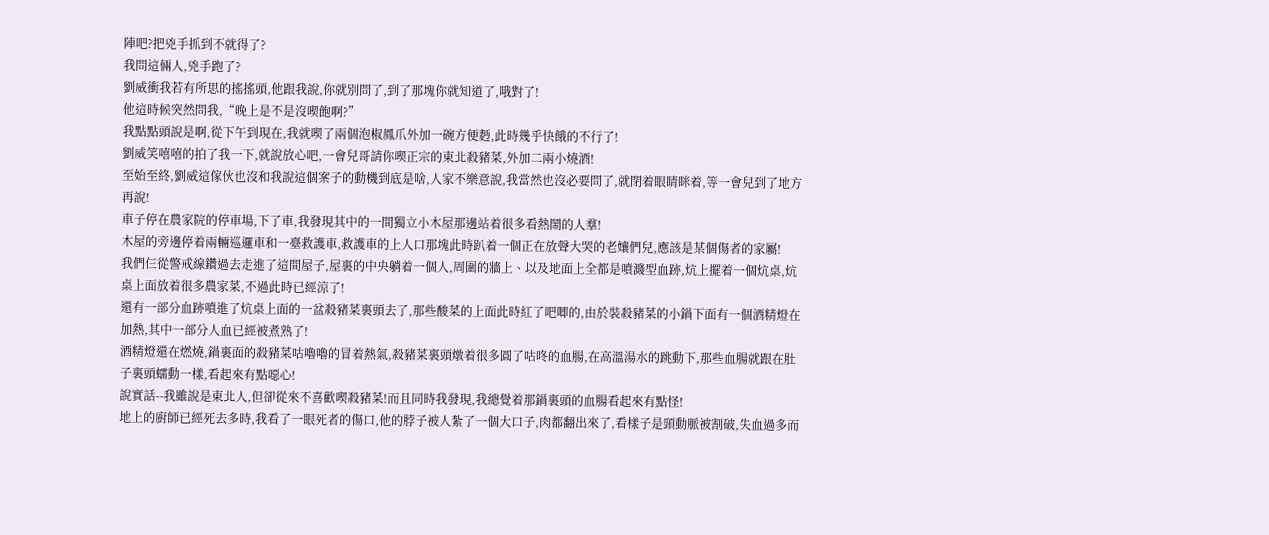陣吧?把兇手抓到不就得了?
我問這倆人,兇手跑了?
劉威衝我若有所思的搖搖頭,他跟我說,你就別問了,到了那塊你就知道了,哦對了!
他這時候突然問我,“晚上是不是沒喫飽啊?”
我點點頭說是啊,從下午到現在,我就喫了兩個泡椒鳳爪外加一碗方便麪,此時幾乎快餓的不行了!
劉威笑嘻嘻的拍了我一下,就說放心吧,一會兒哥請你喫正宗的東北殺豬菜,外加二兩小燒酒!
至始至終,劉威這傢伙也沒和我說這個案子的動機到底是啥,人家不樂意說,我當然也沒必要問了,就閉着眼睛眯着,等一會兒到了地方再說!
車子停在農家院的停車場,下了車,我發現其中的一間獨立小木屋那邊站着很多看熱鬧的人羣!
木屋的旁邊停着兩輛巡邏車和一臺救護車,救護車的上人口那塊此時趴着一個正在放聲大哭的老孃們兒,應該是某個傷者的家屬!
我們仨從警戒線鑽過去走進了這間屋子,屋裏的中央躺着一個人,周圍的牆上、以及地面上全都是噴濺型血跡,炕上擺着一個炕桌,炕桌上面放着很多農家菜,不過此時已經涼了!
還有一部分血跡噴進了炕桌上面的一盆殺豬菜裏頭去了,那些酸菜的上面此時紅了吧唧的,由於裝殺豬菜的小鍋下面有一個酒精燈在加熱,其中一部分人血已經被煮熟了!
酒精燈還在燃燒,鍋裏面的殺豬菜咕嚕嚕的冒着熱氣,殺豬菜裏頭燉着很多圓了咕咚的血腸,在高溫湯水的跳動下,那些血腸就跟在肚子裏頭蠕動一樣,看起來有點噁心!
說實話--我雖說是東北人,但卻從來不喜歡喫殺豬菜!而且同時我發現,我總覺着那鍋裏頭的血腸看起來有點怪!
地上的廚師已經死去多時,我看了一眼死者的傷口,他的脖子被人紮了一個大口子,肉都翻出來了,看樣子是頸動脈被割破,失血過多而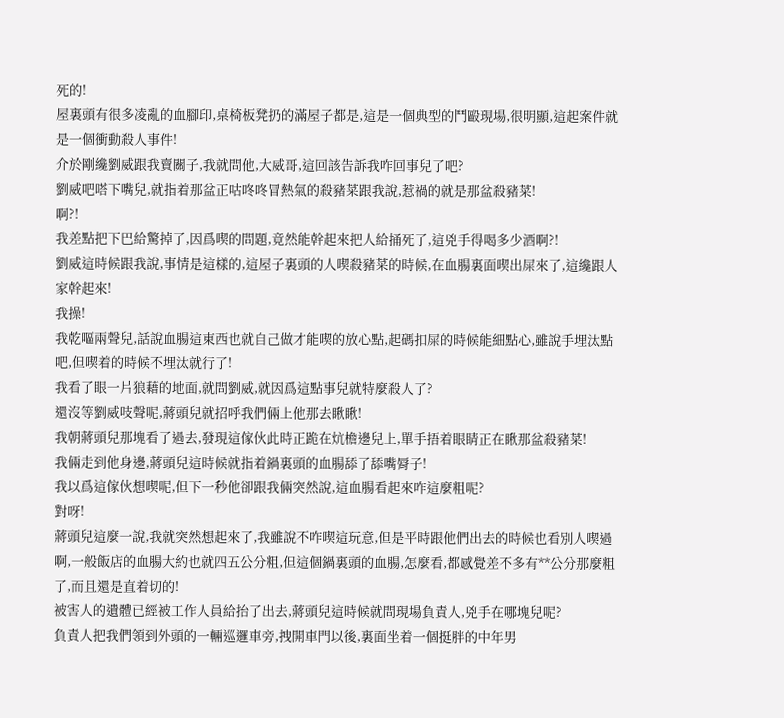死的!
屋裏頭有很多凌亂的血腳印,桌椅板凳扔的滿屋子都是,這是一個典型的鬥毆現場,很明顯,這起案件就是一個衝動殺人事件!
介於剛纔劉威跟我賣關子,我就問他,大威哥,這回該告訴我咋回事兒了吧?
劉威吧嗒下嘴兒,就指着那盆正咕咚咚冒熱氣的殺豬菜跟我說,惹禍的就是那盆殺豬菜!
啊?!
我差點把下巴給驚掉了,因爲喫的問題,竟然能幹起來把人給捅死了,這兇手得喝多少酒啊?!
劉威這時候跟我說,事情是這樣的,這屋子裏頭的人喫殺豬菜的時候,在血腸裏面喫出屎來了,這纔跟人家幹起來!
我操!
我乾嘔兩聲兒,話說血腸這東西也就自己做才能喫的放心點,起碼扣屎的時候能細點心,雖說手埋汰點吧,但喫着的時候不埋汰就行了!
我看了眼一片狼藉的地面,就問劉威,就因爲這點事兒就特麼殺人了?
還沒等劉威吱聲呢,蔣頭兒就招呼我們倆上他那去瞅瞅!
我朝蔣頭兒那塊看了過去,發現這傢伙此時正跪在炕檐邊兒上,單手捂着眼睛正在瞅那盆殺豬菜!
我倆走到他身邊,蔣頭兒這時候就指着鍋裏頭的血腸舔了舔嘴脣子!
我以爲這傢伙想喫呢,但下一秒他卻跟我倆突然說,這血腸看起來咋這麼粗呢?
對呀!
蔣頭兒這麼一說,我就突然想起來了,我雖說不咋喫這玩意,但是平時跟他們出去的時候也看別人喫過啊,一般飯店的血腸大約也就四五公分粗,但這個鍋裏頭的血腸,怎麼看,都感覺差不多有**公分那麼粗了,而且還是直着切的!
被害人的遺體已經被工作人員給抬了出去,蔣頭兒這時候就問現場負責人,兇手在哪塊兒呢?
負責人把我們領到外頭的一輛巡邏車旁,拽開車門以後,裏面坐着一個挺胖的中年男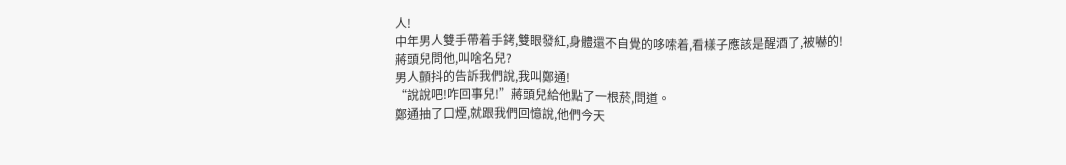人!
中年男人雙手帶着手銬,雙眼發紅,身體還不自覺的哆嗦着,看樣子應該是醒酒了,被嚇的!
蔣頭兒問他,叫啥名兒?
男人顫抖的告訴我們說,我叫鄭通!
“說說吧!咋回事兒!”蔣頭兒給他點了一根菸,問道。
鄭通抽了口煙,就跟我們回憶說,他們今天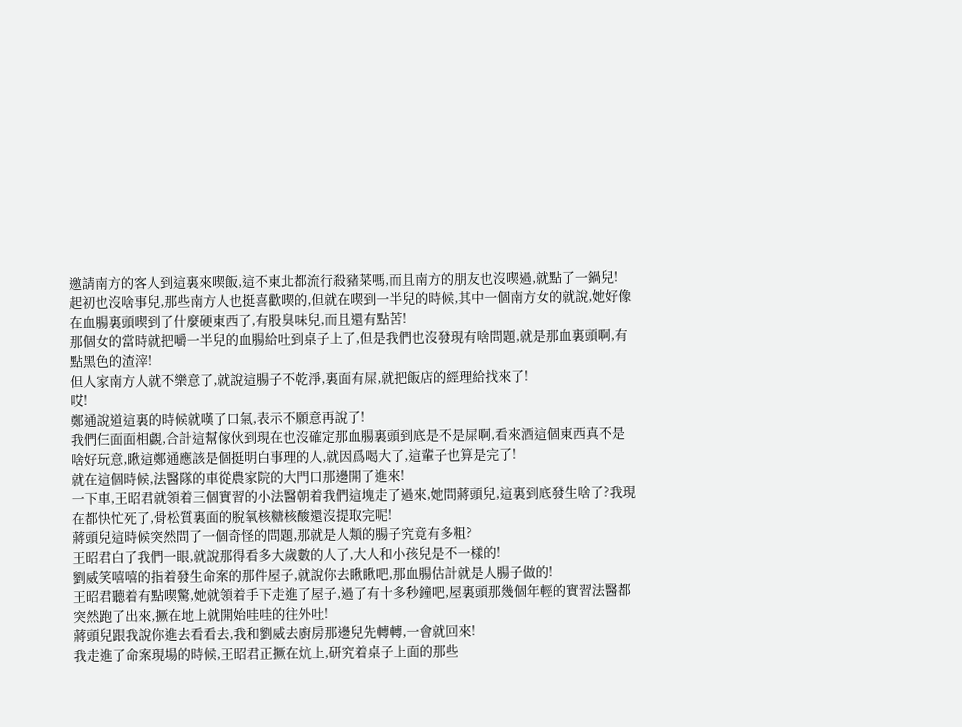邀請南方的客人到這裏來喫飯,這不東北都流行殺豬菜嗎,而且南方的朋友也沒喫過,就點了一鍋兒!
起初也沒啥事兒,那些南方人也挺喜歡喫的,但就在喫到一半兒的時候,其中一個南方女的就說,她好像在血腸裏頭喫到了什麼硬東西了,有股臭味兒,而且還有點苦!
那個女的當時就把嚼一半兒的血腸給吐到桌子上了,但是我們也沒發現有啥問題,就是那血裏頭啊,有點黑色的渣滓!
但人家南方人就不樂意了,就說這腸子不乾淨,裏面有屎,就把飯店的經理給找來了!
哎!
鄭通說道這裏的時候就嘆了口氣,表示不願意再說了!
我們仨面面相覷,合計這幫傢伙到現在也沒確定那血腸裏頭到底是不是屎啊,看來酒這個東西真不是啥好玩意,瞅這鄭通應該是個挺明白事理的人,就因爲喝大了,這輩子也算是完了!
就在這個時候,法醫隊的車從農家院的大門口那邊開了進來!
一下車,王昭君就領着三個實習的小法醫朝着我們這塊走了過來,她問蔣頭兒,這裏到底發生啥了?我現在都快忙死了,骨松質裏面的脫氧核糖核酸還沒提取完呢!
蔣頭兒這時候突然問了一個奇怪的問題,那就是人類的腸子究竟有多粗?
王昭君白了我們一眼,就說那得看多大歲數的人了,大人和小孩兒是不一樣的!
劉威笑嘻嘻的指着發生命案的那件屋子,就說你去瞅瞅吧,那血腸估計就是人腸子做的!
王昭君聽着有點喫驚,她就領着手下走進了屋子,過了有十多秒鐘吧,屋裏頭那幾個年輕的實習法醫都突然跑了出來,撅在地上就開始哇哇的往外吐!
蔣頭兒跟我說你進去看看去,我和劉威去廚房那邊兒先轉轉,一會就回來!
我走進了命案現場的時候,王昭君正撅在炕上,研究着桌子上面的那些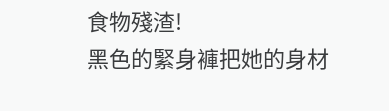食物殘渣!
黑色的緊身褲把她的身材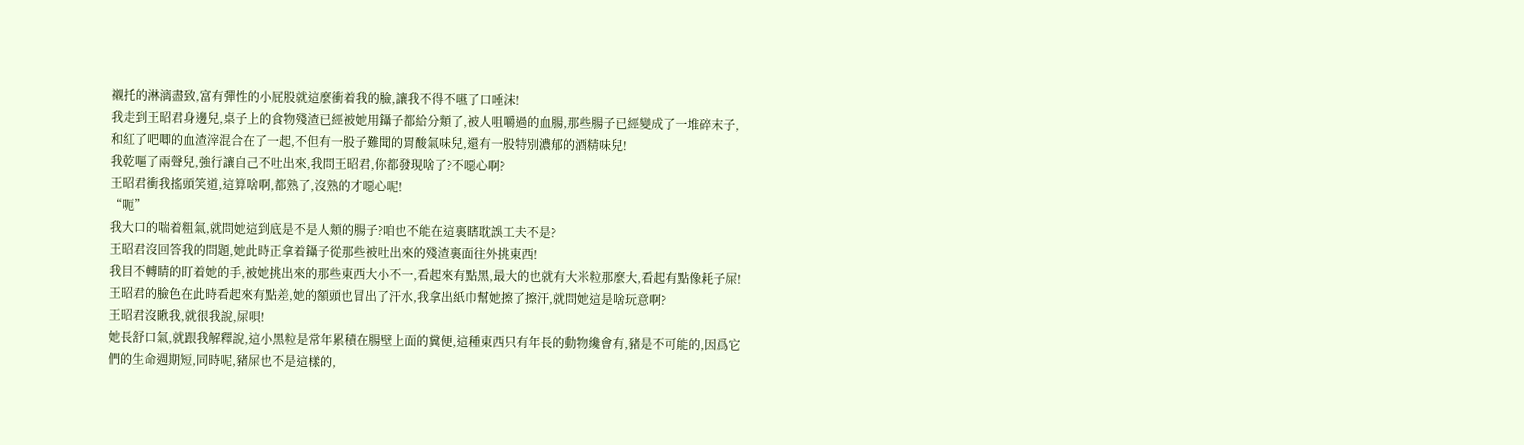襯托的淋漓盡致,富有彈性的小屁股就這麼衝着我的臉,讓我不得不嚥了口唾沫!
我走到王昭君身邊兒,桌子上的食物殘渣已經被她用鑷子都給分類了,被人咀嚼過的血腸,那些腸子已經變成了一堆碎末子,和紅了吧唧的血渣滓混合在了一起,不但有一股子難聞的胃酸氣味兒,還有一股特別濃郁的酒精味兒!
我乾嘔了兩聲兒,強行讓自己不吐出來,我問王昭君,你都發現啥了?不噁心啊?
王昭君衝我搖頭笑道,這算啥啊,都熟了,沒熟的才噁心呢!
“呃”
我大口的喘着粗氣,就問她這到底是不是人類的腸子?咱也不能在這裏瞎耽誤工夫不是?
王昭君沒回答我的問題,她此時正拿着鑷子從那些被吐出來的殘渣裏面往外挑東西!
我目不轉睛的盯着她的手,被她挑出來的那些東西大小不一,看起來有點黑,最大的也就有大米粒那麼大,看起有點像耗子屎!
王昭君的臉色在此時看起來有點差,她的額頭也冒出了汗水,我拿出紙巾幫她擦了擦汗,就問她這是啥玩意啊?
王昭君沒瞅我,就很我說,屎唄!
她長舒口氣,就跟我解釋說,這小黑粒是常年累積在腸壁上面的糞便,這種東西只有年長的動物纔會有,豬是不可能的,因爲它們的生命週期短,同時呢,豬屎也不是這樣的,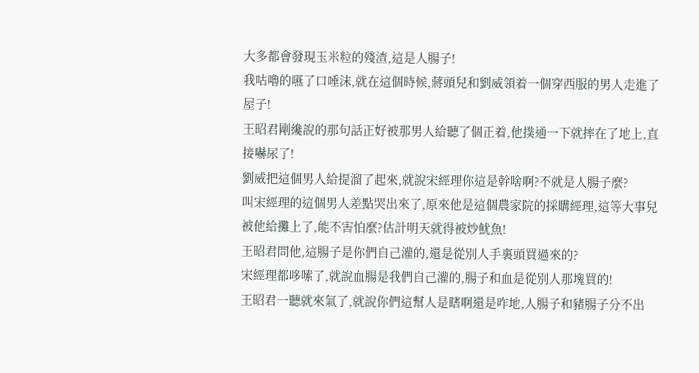大多都會發現玉米粒的殘渣,這是人腸子!
我咕嚕的嚥了口唾沫,就在這個時候,蔣頭兒和劉威領着一個穿西服的男人走進了屋子!
王昭君剛纔說的那句話正好被那男人給聽了個正着,他撲通一下就摔在了地上,直接嚇尿了!
劉威把這個男人給提溜了起來,就說宋經理你這是幹啥啊?不就是人腸子麼?
叫宋經理的這個男人差點哭出來了,原來他是這個農家院的採購經理,這等大事兒被他給攤上了,能不害怕麼?估計明天就得被炒魷魚!
王昭君問他,這腸子是你們自己灌的,還是從別人手裏頭買過來的?
宋經理都哆嗦了,就說血腸是我們自己灌的,腸子和血是從別人那塊買的!
王昭君一聽就來氣了,就說你們這幫人是瞎啊還是咋地,人腸子和豬腸子分不出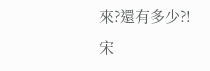來?還有多少?!
宋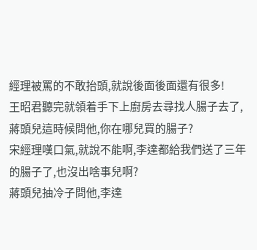經理被罵的不敢抬頭,就說後面後面還有很多!
王昭君聽完就領着手下上廚房去尋找人腸子去了,蔣頭兒這時候問他,你在哪兒買的腸子?
宋經理嘆口氣,就說不能啊,李達都給我們送了三年的腸子了,也沒出啥事兒啊?
蔣頭兒抽冷子問他,李達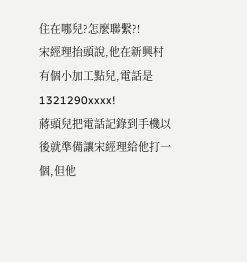住在哪兒?怎麼聯繫?!
宋經理抬頭說,他在新興村有個小加工點兒,電話是1321290xxxx!
蔣頭兒把電話記錄到手機以後就準備讓宋經理給他打一個,但他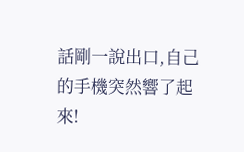話剛一說出口,自己的手機突然響了起來!